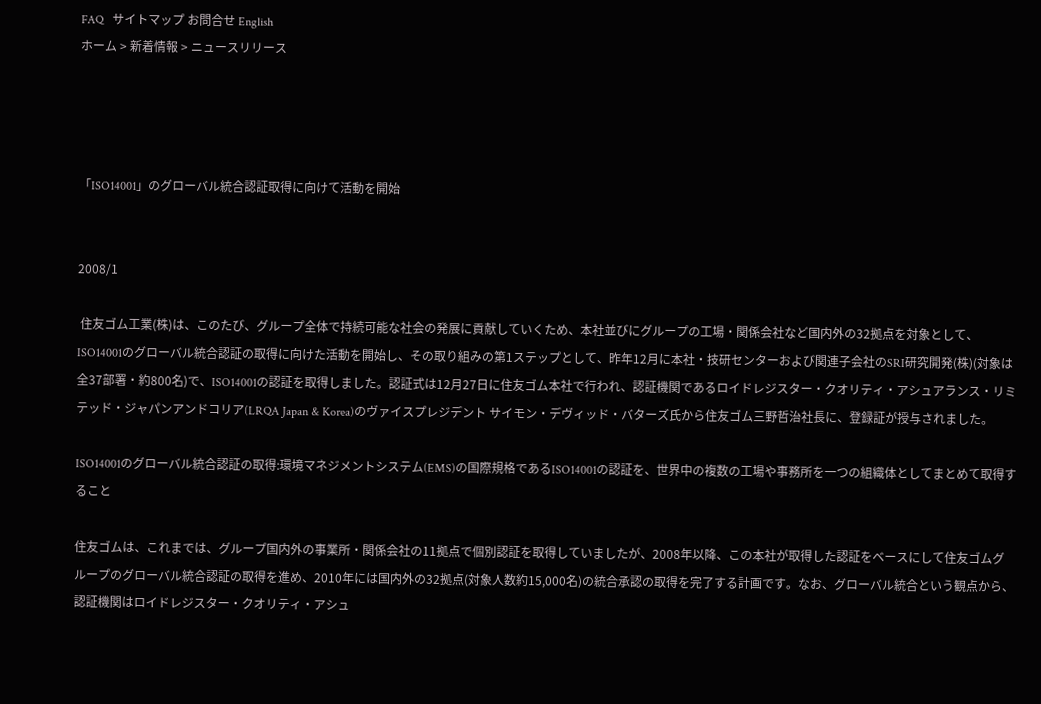FAQ   サイトマップ お問合せ English
ホーム > 新着情報 > ニュースリリース




「ISO14001」のグローバル統合認証取得に向けて活動を開始


2008/1

 住友ゴム工業(株)は、このたび、グループ全体で持続可能な社会の発展に貢献していくため、本社並びにグループの工場・関係会社など国内外の32拠点を対象として、ISO14001のグローバル統合認証の取得に向けた活動を開始し、その取り組みの第1ステップとして、昨年12月に本社・技研センターおよび関連子会社のSRI研究開発(株)(対象は全37部署・約800名)で、ISO14001の認証を取得しました。認証式は12月27日に住友ゴム本社で行われ、認証機関であるロイドレジスター・クオリティ・アシュアランス・リミテッド・ジャパンアンドコリア(LRQA Japan & Korea)のヴァイスプレジデント サイモン・デヴィッド・バターズ氏から住友ゴム三野哲治社長に、登録証が授与されました。

ISO14001のグローバル統合認証の取得:環境マネジメントシステム(EMS)の国際規格であるISO14001の認証を、世界中の複数の工場や事務所を一つの組織体としてまとめて取得すること

住友ゴムは、これまでは、グループ国内外の事業所・関係会社の11拠点で個別認証を取得していましたが、2008年以降、この本社が取得した認証をベースにして住友ゴムグループのグローバル統合認証の取得を進め、2010年には国内外の32拠点(対象人数約15,000名)の統合承認の取得を完了する計画です。なお、グローバル統合という観点から、認証機関はロイドレジスター・クオリティ・アシュ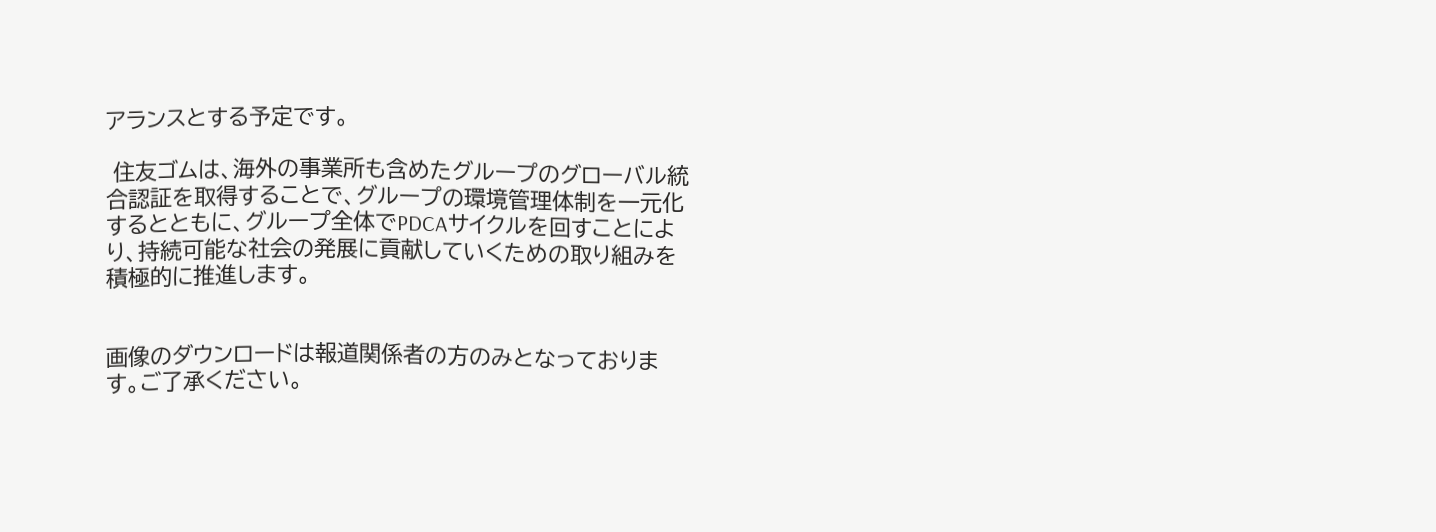アランスとする予定です。

 住友ゴムは、海外の事業所も含めたグループのグローバル統合認証を取得することで、グループの環境管理体制を一元化するとともに、グループ全体でPDCAサイクルを回すことにより、持続可能な社会の発展に貢献していくための取り組みを積極的に推進します。


画像のダウンロードは報道関係者の方のみとなっております。ご了承ください。